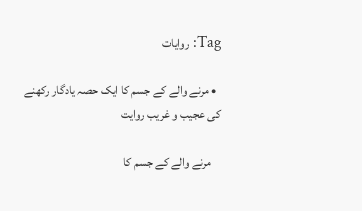Tag: روایات

  • مرنے والے کے جسم کا ایک حصہ یادگار رکھنے کی عجیب و غریب روایت

    مرنے والے کے جسم کا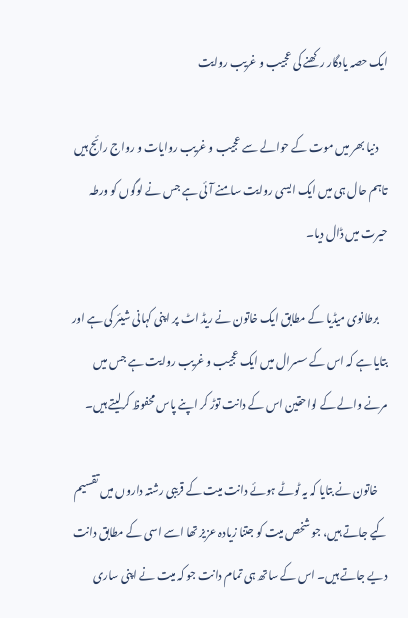ایک حصہ یادگار رکھنے کی عجیب و غریب روایت

    دنیا بھر میں موت کے حوالے سے عجیب و غریب روایات و رواج رائج ہیں تاہم حال ہی میں ایک ایسی روایت سامنے آئی ہے جس نے لوگوں کو ورطہ حیرت میں ڈال دیا۔

    برطانوی میڈیا کے مطابق ایک خاتون نے ریڈ اٹ پر اپنی کہانی شیئر کی ہے اور بتایا ہے کہ اس کے سسرال میں ایک عجیب و غریب روایت ہے جس میں مرنے والے کے لواحقین اس کے دانت توڑ کر اپنے پاس محفوظ کرلیتے ہیں۔

    خاتون نے بتایا کہ یہ ٹوٹے ہوئے دانت میت کے قریبی رشتہ داروں میں تقسیم کیے جاتے ہیں، جو شخص میت کو جتنا زیادہ عزیز تھا اسے اسی کے مطابق دانت دیے جاتے ہیں۔ اس کے ساتھ ہی تمام دانت جو کہ میت نے اپنی ساری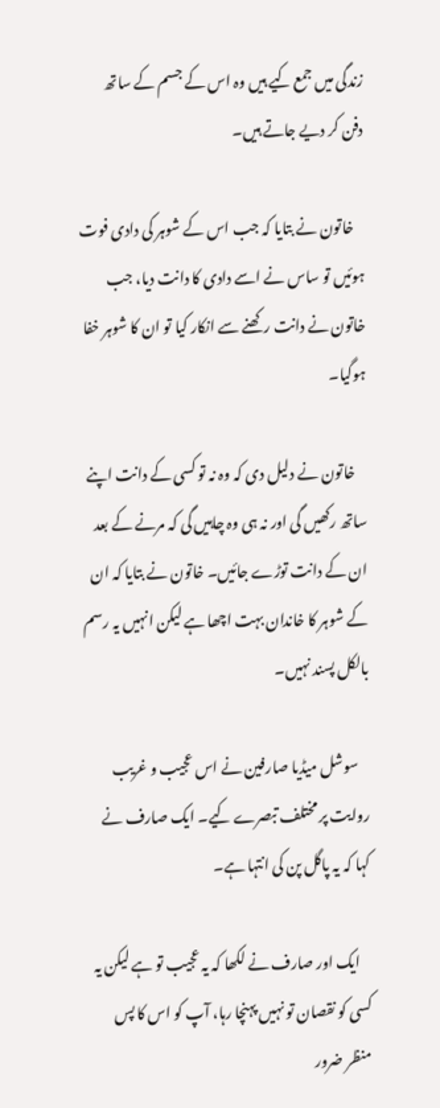زندگی میں جمع کیے ہیں وہ اس کے جسم کے ساتھ دفن کر دیے جاتے ہیں۔

    خاتون نے بتایا کہ جب اس کے شوہر کی دادی فوت ہوئیں تو ساس نے اسے دادی کا دانت دیا، جب خاتون نے دانت رکھنے سے انکار کیا تو ان کا شوہر خفا ہوگیا۔

    خاتون نے دلیل دی کہ وہ نہ تو کسی کے دانت اپنے ساتھ رکھیں گی اور نہ ہی وہ چاہیں گی کہ مرنے کے بعد ان کے دانت توڑے جائیں۔ خاتون نے بتایا کہ ان کے شوہر کا خاندان بہت اچھا ہے لیکن انہیں یہ رسم بالکل پسند نہیں۔

    سوشل میڈیا صارفین نے اس عجیب و غریب روایت پر مختلف تبصرے کیے۔ ایک صارف نے کہا کہ یہ پاگل پن کی انتہا ہے۔

    ایک اور صارف نے لکھا کہ یہ عجیب تو ہے لیکن یہ کسی کو نقصان تو نہیں پہنچا رہا، آپ کو اس کا پس منظر ضرور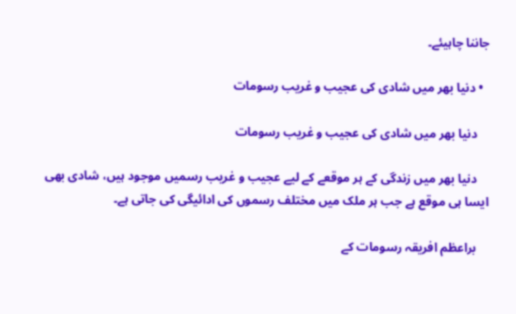جاننا چاہیئے۔

  • دنیا بھر میں شادی کی عجیب و غریب رسومات

    دنیا بھر میں شادی کی عجیب و غریب رسومات

    دنیا بھر میں زندگی کے ہر موقعے کے لیے عجیب و غریب رسمیں موجود ہیں، شادی بھی ایسا ہی موقع ہے جب ہر ملک میں مختلف رسموں کی ادائیگی کی جاتی ہے۔

    براعظم افریقہ رسومات کے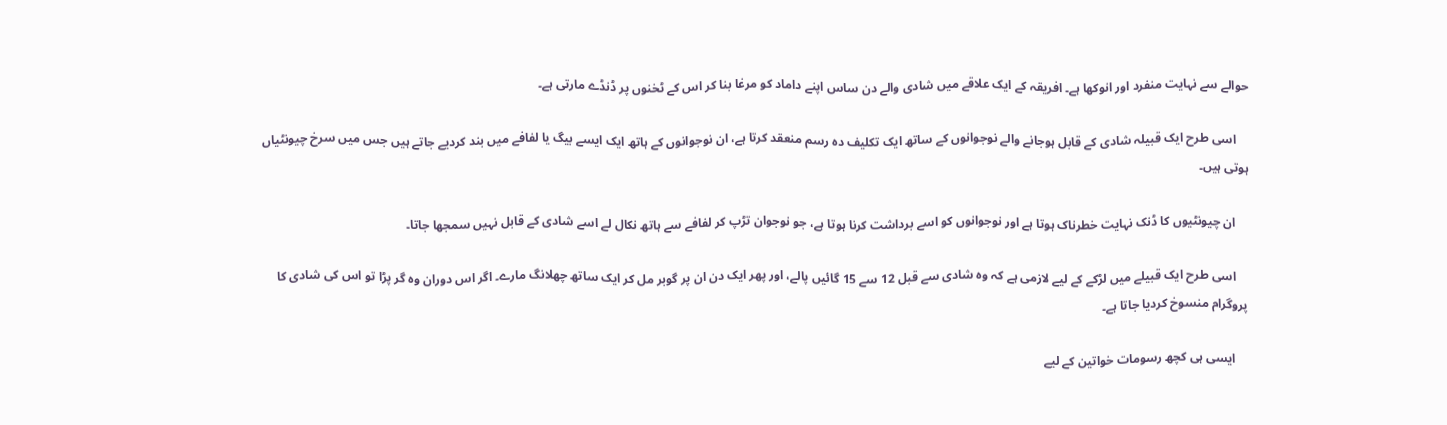حوالے سے نہایت منفرد اور انوکھا ہے۔ افریقہ کے ایک علاقے میں شادی والے دن ساس اپنے داماد کو مرغا بنا کر اس کے ٹخنوں پر ڈنڈے مارتی ہے۔

    اسی طرح ایک قبیلہ شادی کے قابل ہوجانے والے نوجوانوں کے ساتھ ایک تکلیف دہ رسم منعقد کرتا ہے، ان نوجوانوں کے ہاتھ ایک ایسے بیگ یا لفافے میں بند کردیے جاتے ہیں جس میں سرخ چیونٹیاں ہوتی ہیں۔

    ان چیونٹیوں کا ڈنک نہایت خطرناک ہوتا ہے اور نوجوانوں کو اسے برداشت کرنا ہوتا ہے، جو نوجوان تڑپ کر لفافے سے ہاتھ نکال لے اسے شادی کے قابل نہیں سمجھا جاتا۔

    اسی طرح ایک قبیلے میں لڑکے کے لیے لازمی ہے کہ وہ شادی سے قبل 12 سے 15 گائیں پالے، اور پھر ایک دن ان پر گوبر مل کر ایک ساتھ چھلانگ مارے۔ اگر اس دوران وہ گر پڑا تو اس کی شادی کا پروگرام منسوخ کردیا جاتا ہے۔

    ایسی ہی کچھ رسومات خواتین کے لیے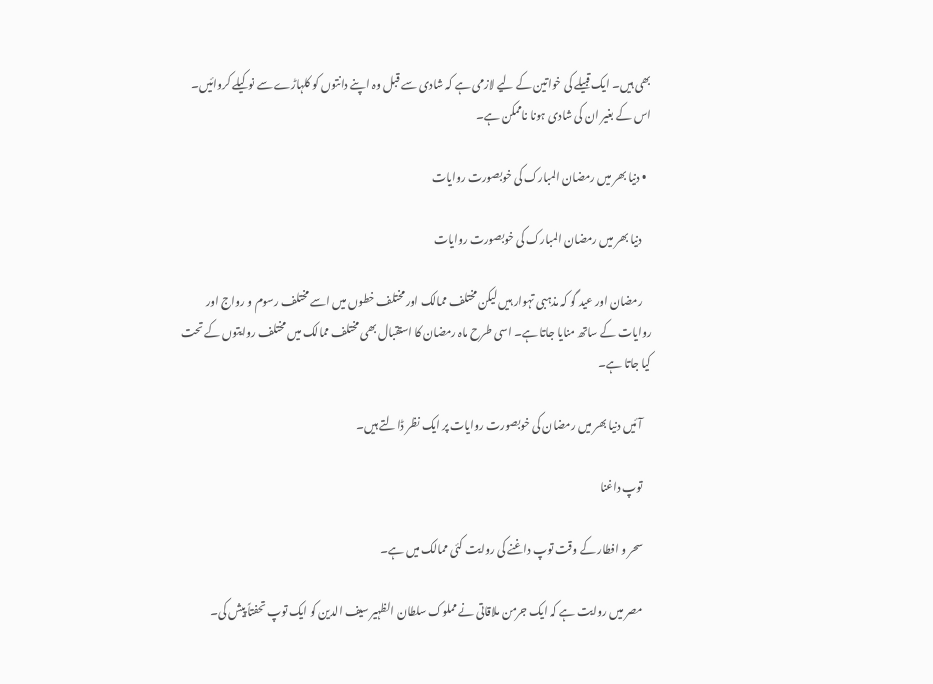بھی ہیں۔ ایک قبیلے کی خواتین کے لیے لازمی ہے کہ شادی سے قبل وہ اپنے دانتوں کو کلہاڑے سے نوکیلے کروائیں۔ اس کے بغیر ان کی شادی ہونا ناممکن ہے۔

  • دنیا بھر میں رمضان المبارک کی خوبصورت روایات

    دنیا بھر میں رمضان المبارک کی خوبصورت روایات

    رمضان اور عید گو کہ مذہبی تہوار ہیں لیکن مختلف ممالک اور مختلف خطوں میں اسے مختلف رسوم و رواج اور روایات کے ساتھ منایا جاتا ہے۔ اسی طرح ماہ رمضان کا استقبال بھی مختلف ممالک میں مختلف روایتوں کے تحت کیا جاتا ہے۔

    آئیں دنیا بھر میں رمضان کی خوبصورت روایات پر ایک نظر ڈالتے ہیں۔

    توپ داغنا

    سحر و افطار کے وقت توپ داغنے کی روایت کئی ممالک میں ہے۔

    مصر میں روایت ہے کہ ایک جرمن ملاقاتی نے مملوک سلطان الظہیر سیف الدین کو ایک توپ تحفتاً پیش کی۔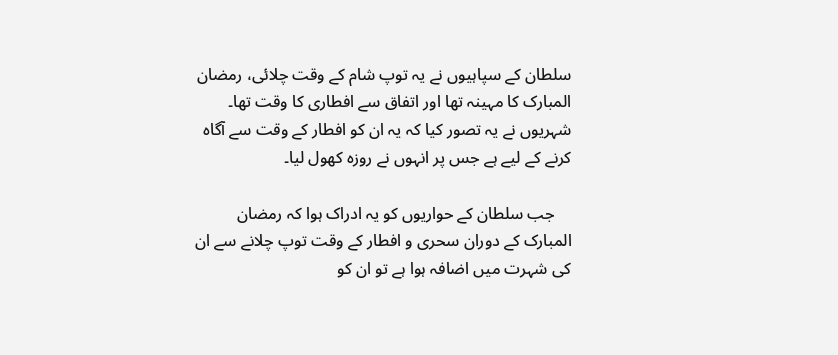سلطان کے سپاہیوں نے یہ توپ شام کے وقت چلائی، رمضان المبارک کا مہینہ تھا اور اتفاق سے افطاری کا وقت تھا۔ شہریوں نے یہ تصور کیا کہ یہ ان کو افطار کے وقت سے آگاہ کرنے کے لیے ہے جس پر انہوں نے روزہ کھول لیا۔

    جب سلطان کے حواریوں کو یہ ادراک ہوا کہ رمضان المبارک کے دوران سحری و افطار کے وقت توپ چلانے سے ان کی شہرت میں اضافہ ہوا ہے تو ان کو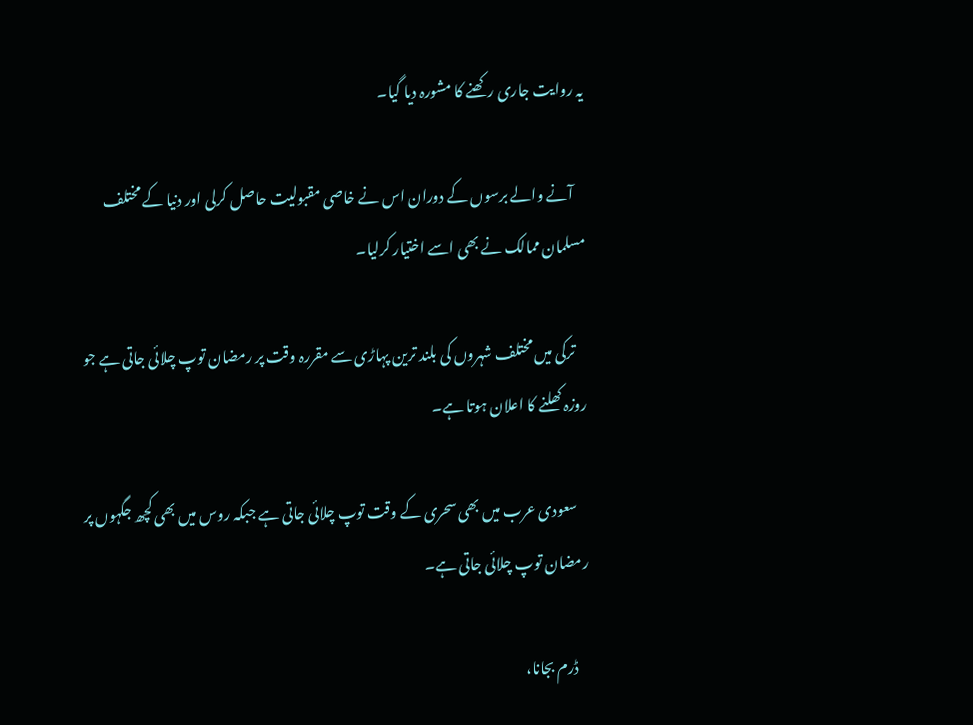یہ روایت جاری رکھنے کا مشورہ دیا گیا۔

    آنے والے برسوں کے دوران اس نے خاصی مقبولیت حاصل کرلی اور دنیا کے مختلف مسلمان ممالک نے بھی اسے اختیار کرلیا۔

    ترکی میں مختلف شہروں کی بلند ترین پہاڑی سے مقررہ وقت پر رمضان توپ چلائی جاتی ہے جو روزہ کھلنے کا اعلان ہوتا ہے۔

    سعودی عرب میں بھی سحری کے وقت توپ چلائی جاتی ہے جبکہ روس میں بھی کچھ جگہوں پر رمضان توپ چلائی جاتی ہے۔

    ڈرم بجانا،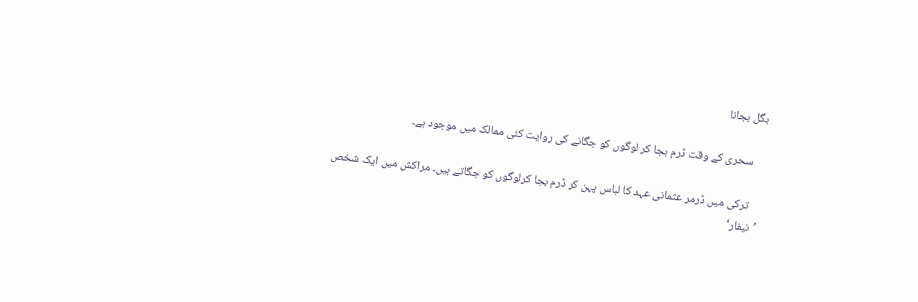بگل بجانا

    سحری کے وقت ڈرم بجا کر لوگوں کو جگانے کی روایت کئی ممالک میں موجود ہے۔

    ترکی میں ڈرمر عثمانی عہد کا لباس پہن کر ڈرم بجا کرلوگوں کو جگاتے ہیں۔ مراکش میں ایک شخص ’نیفار‘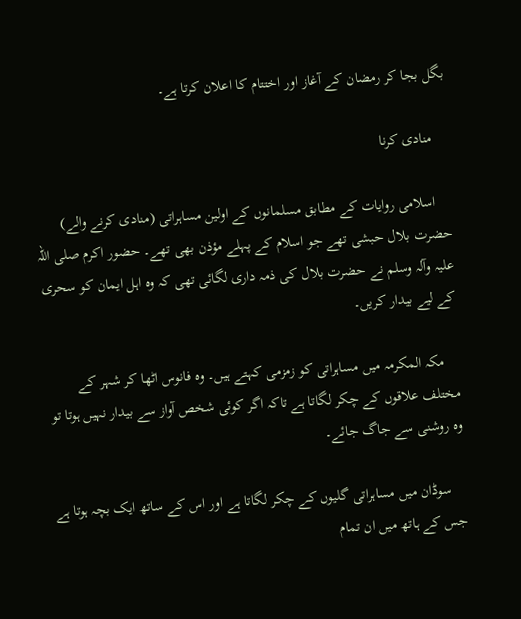بگل بجا کر رمضان کے آغاز اور اختتام کا اعلان کرتا ہے۔

    منادی کرنا

    اسلامی روایات کے مطابق مسلمانوں کے اولین مساہراتی (منادی کرنے والے) حضرت بلال حبشی تھے جو اسلام کے پہلے مؤذن بھی تھے۔ حضور اکرم صلی اللہ علیہ وآلہ وسلم نے حضرت بلال کی ذمہ داری لگائی تھی کہ وہ اہل ایمان کو سحری کے لیے بیدار کریں۔

    مکہ المکرمہ میں مساہراتی کو زمزمی کہتے ہیں۔ وہ فانوس اٹھا کر شہر کے مختلف علاقوں کے چکر لگاتا ہے تاکہ اگر کوئی شخص آواز سے بیدار نہیں ہوتا تو وہ روشنی سے جاگ جائے۔

    سوڈان میں مساہراتی گلیوں کے چکر لگاتا ہے اور اس کے ساتھ ایک بچہ ہوتا ہے جس کے ہاتھ میں ان تمام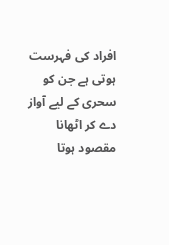افراد کی فہرست ہوتی ہے جن کو سحری کے لیے آواز دے کر اٹھانا مقصود ہوتا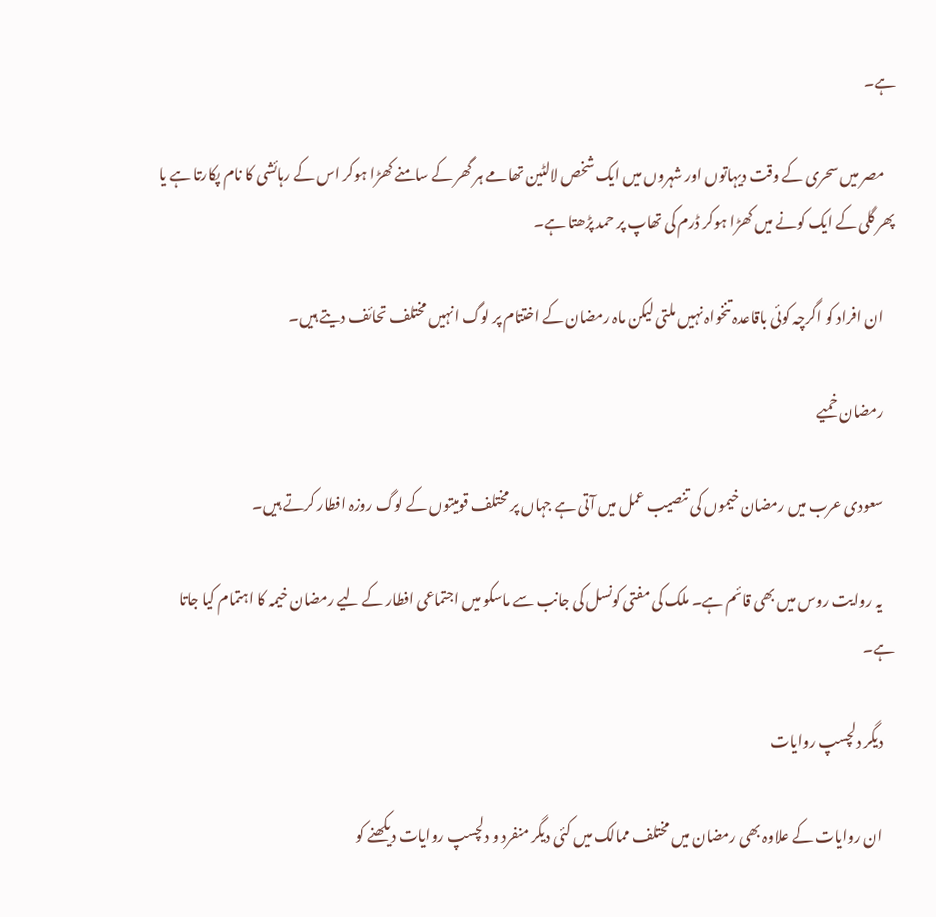ہے۔

    مصر میں سحری کے وقت دیہاتوں اور شہروں میں ایک شخص لالٹین تھامے ہر گھر کے سامنے کھڑا ہوکر اس کے رہائشی کا نام پکارتا ہے یا پھر گلی کے ایک کونے میں کھڑا ہوکر ڈرم کی تھاپ پر حمد پڑھتا ہے۔

    ان افراد کو اگرچہ کوئی باقاعدہ تنخواہ نہیں ملتی لیکن ماہ رمضان کے اختتام پر لوگ انہیں مختلف تحائف دیتے ہیں۔

    رمضان خمیے

    سعودی عرب میں رمضان خیموں کی تنصیب عمل میں آتی ہے جہاں پر مختلف قومیتوں کے لوگ روزہ افطار کرتے ہیں۔

    یہ روایت روس میں بھی قائم ہے۔ ملک کی مفتی کونسل کی جانب سے ماسکو میں اجتماعی افطار کے لیے رمضان خیمہ کا اہتمام کیا جاتا ہے۔

    دیگر دلچسپ روایات

    ان روایات کے علاوہ بھی رمضان میں مختلف ممالک میں کئی دیگر منفرد و دلچسپ روایات دیکھنے کو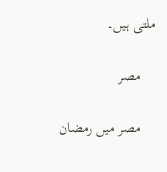ملتی ہیں۔

    مصر

    مصر میں رمضان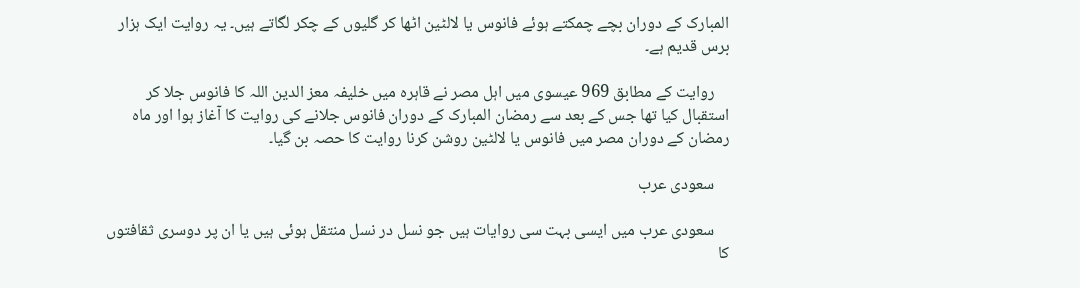المبارک کے دوران بچے چمکتے ہوئے فانوس یا لالٹین اٹھا کر گلیوں کے چکر لگاتے ہیں۔ یہ روایت ایک ہزار برس قدیم ہے۔

    روایت کے مطابق 969 عیسوی میں اہل مصر نے قاہرہ میں خلیفہ معز الدین اللہ کا فانوس جلا کر استقبال کیا تھا جس کے بعد سے رمضان المبارک کے دوران فانوس جلانے کی روایت کا آغاز ہوا اور ماہ رمضان کے دوران مصر میں فانوس یا لالٹین روشن کرنا روایت کا حصہ بن گیا۔

    سعودی عرب

    سعودی عرب میں ایسی بہت سی روایات ہیں جو نسل در نسل منتقل ہوئی ہیں یا ان پر دوسری ثقافتوں کا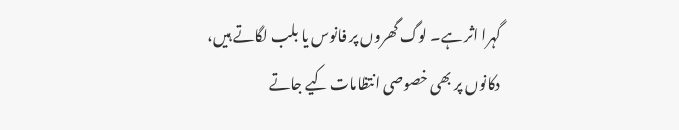گہرا اثر ہے۔ لوگ گھروں پر فانوس یا بلب لگاتے ہیں، دکانوں پر بھی خصوصی انتظامات کیے جاتے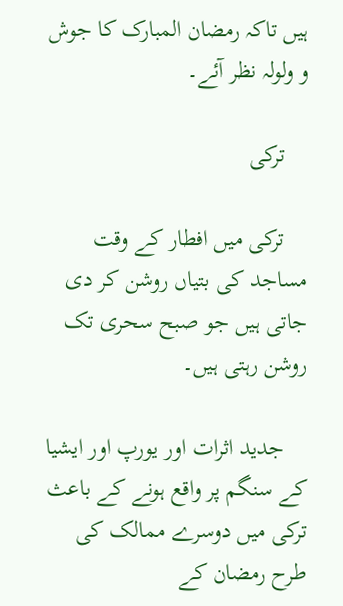ہیں تاکہ رمضان المبارک کا جوش و ولولہ نظر آئے۔

    ترکی

    ترکی میں افطار کے وقت مساجد کی بتیاں روشن کر دی جاتی ہیں جو صبح سحری تک روشن رہتی ہیں۔

    جدید اثرات اور یورپ اور ایشیا کے سنگم پر واقع ہونے کے باعث ترکی میں دوسرے ممالک کی طرح رمضان کے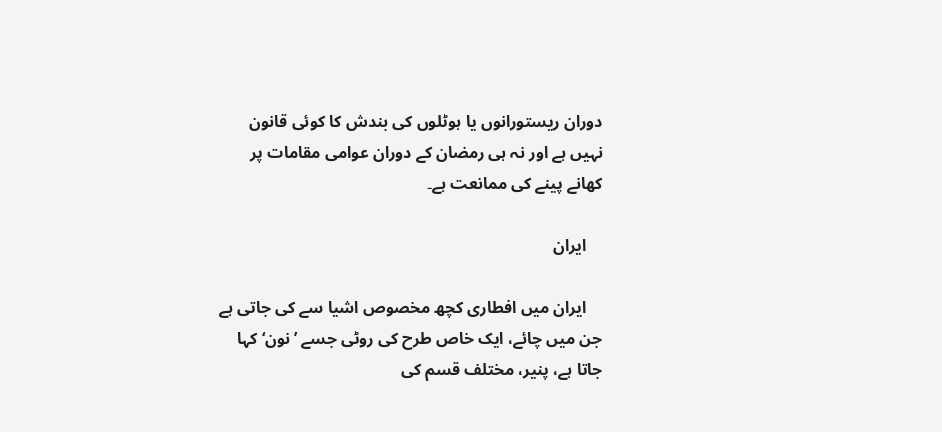دوران ریستورانوں یا ہوٹلوں کی بندش کا کوئی قانون نہیں ہے اور نہ ہی رمضان کے دوران عوامی مقامات پر کھانے پینے کی ممانعت ہے۔

    ایران

    ایران میں افطاری کچھ مخصوص اشیا سے کی جاتی ہے جن میں چائے، ایک خاص طرح کی روٹی جسے ’نون‘ کہا جاتا ہے، پنیر، مختلف قسم کی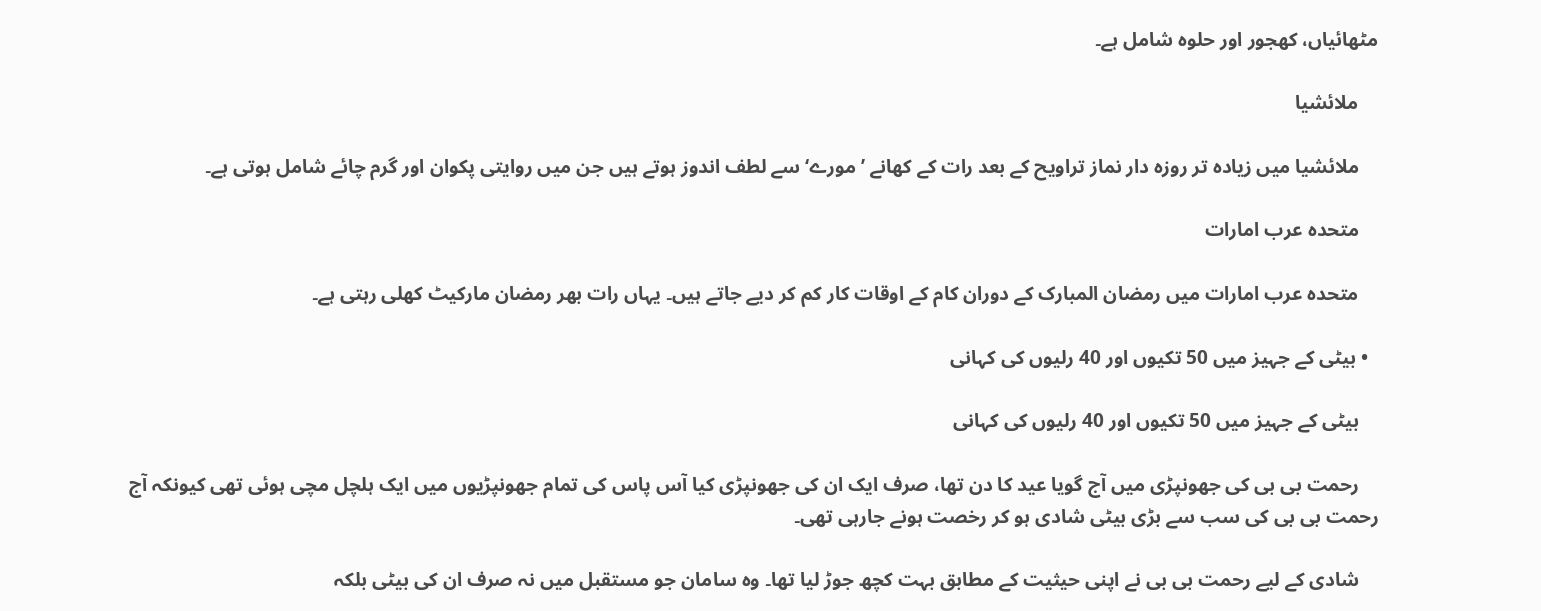مٹھائیاں، کھجور اور حلوہ شامل ہے۔

    ملائشیا

    ملائشیا میں زیادہ تر روزہ دار نماز تراویح کے بعد رات کے کھانے ’مورے‘ سے لطف اندوز ہوتے ہیں جن میں روایتی پکوان اور گرم چائے شامل ہوتی ہے۔

    متحدہ عرب امارات

    متحدہ عرب امارات میں رمضان المبارک کے دوران کام کے اوقات کار کم کر دیے جاتے ہیں۔ یہاں رات بھر رمضان مارکیٹ کھلی رہتی ہے۔

  • بیٹی کے جہیز میں 50 تکیوں اور 40 رلیوں کی کہانی

    بیٹی کے جہیز میں 50 تکیوں اور 40 رلیوں کی کہانی

    رحمت بی بی کی جھونپڑی میں آج گویا عید کا دن تھا، صرف ایک ان کی جھونپڑی کیا آس پاس کی تمام جھونپڑیوں میں ایک ہلچل مچی ہوئی تھی کیونکہ آج رحمت بی بی کی سب سے بڑی بیٹی شادی ہو کر رخصت ہونے جارہی تھی۔

    شادی کے لیے رحمت بی بی نے اپنی حیثیت کے مطابق بہت کچھ جوڑ لیا تھا۔ وہ سامان جو مستقبل میں نہ صرف ان کی بیٹی بلکہ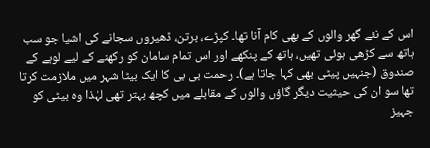اس کے نئے گھر والوں کے بھی کام آنا تھا۔ کپڑے، برتن، ڈھیروں سجانے کی اشیا جو سب ہاتھ سے کڑھی ہوئی تھیں، ہاتھ کے پنکھے اور اس تمام سامان کو رکھنے کے لیے لوہے کے صندوق (جنہیں پیٹی بھی کہا جاتا ہے)۔ رحمت بی بی کا ایک بیٹا شہر میں ملازمت کرتا تھا سو ان کی حیثیت دیگر گاؤں والوں کے مقابلے میں کچھ بہتر تھی لہٰذا وہ بیٹی کو جہیز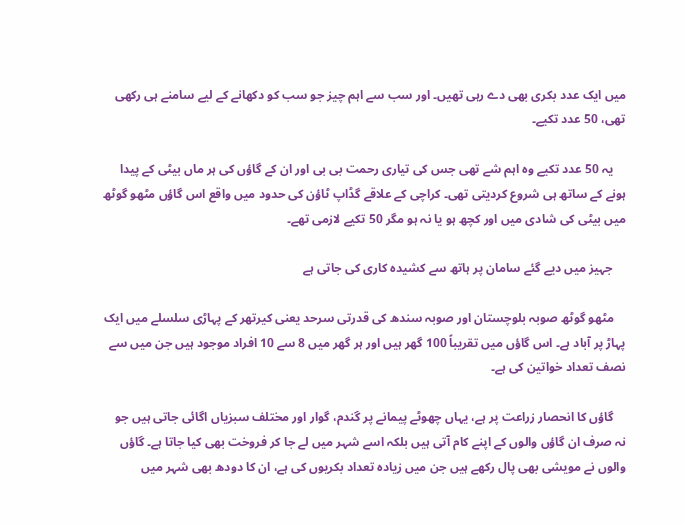میں ایک عدد بکری بھی دے رہی تھیں۔ اور سب سے اہم چیز جو سب کو دکھانے کے لیے سامنے ہی رکھی تھی، 50 عدد تکیے۔

    یہ 50 عدد تکیے وہ اہم شے تھی جس کی تیاری رحمت بی بی اور ان کے گاؤں کی ہر ماں بیٹی کے پیدا ہونے کے ساتھ ہی شروع کردیتی تھی۔ کراچی کے علاقے گڈاپ ٹاؤن کی حدود میں واقع اس گاؤں مٹھو گوٹھ میں بیٹی کی شادی میں اور کچھ ہو یا نہ ہو مگر 50 تکیے لازمی تھے۔

    جہیز میں دیے گئے سامان پر ہاتھ سے کشیدہ کاری کی جاتی ہے

    مٹھو گوٹھ صوبہ بلوچستان اور صوبہ سندھ کی قدرتی سرحد یعنی کیرتھر کے پہاڑی سلسلے میں ایک پہاڑ پر آباد ہے۔ اس گاؤں میں تقریباً 100 گھر ہیں اور ہر گھر میں 8 سے 10 افراد موجود ہیں جن میں سے نصف تعداد خواتین کی ہے۔

    گاؤں کا انحصار زراعت پر ہے، یہاں چھوٹے پیمانے پر گندم، گوار اور مختلف سبزیاں اگائی جاتی ہیں جو نہ صرف ان گاؤں والوں کے اپنے کام آتی ہیں بلکہ اسے شہر میں لے جا کر فروخت بھی کیا جاتا ہے۔ گاؤں والوں نے مویشی بھی پال رکھے ہیں جن میں زیادہ تعداد بکریوں کی ہے، ان کا دودھ بھی شہر میں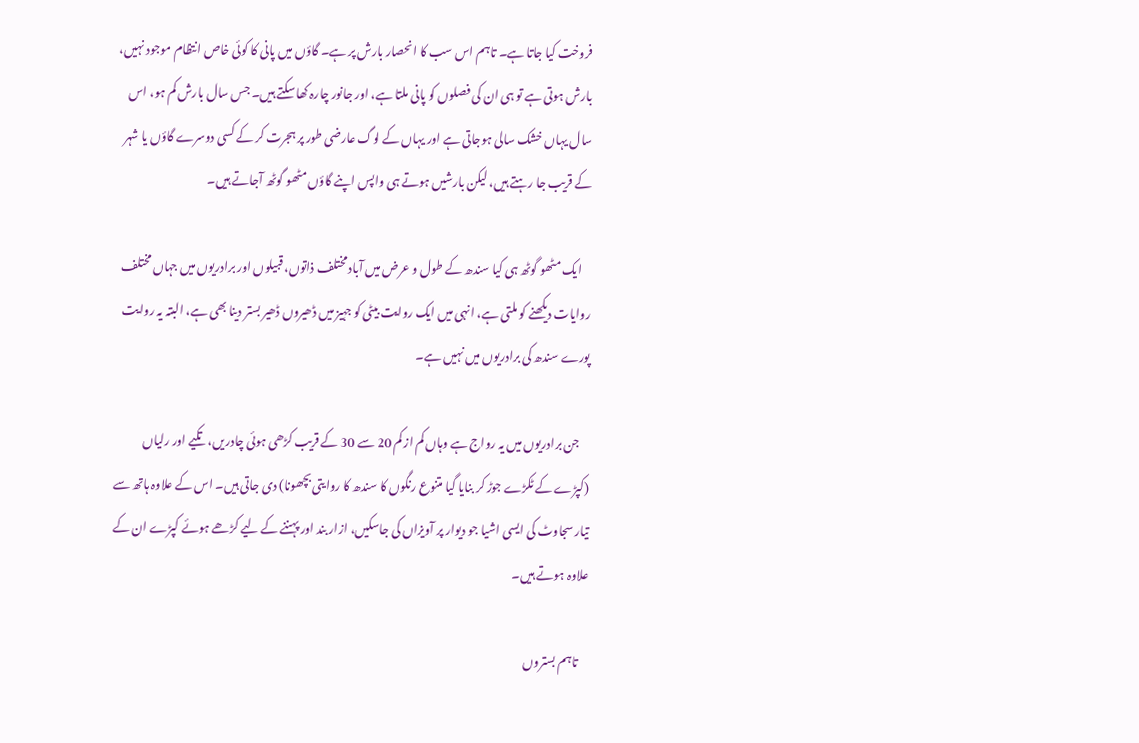فروخت کیا جاتا ہے۔ تاہم اس سب کا انحصار بارش پر ہے۔ گاؤں میں پانی کا کوئی خاص انتظام موجود نہیں، بارش ہوتی ہے تو ہی ان کی فصلوں کو پانی ملتا ہے، اور جانور چارہ کھا سکتے ہیں۔ جس سال بارش کم ہو، اس سال یہاں خشک سالی ہوجاتی ہے اور یہاں کے لوگ عارضی طور پر ہجرت کر کے کسی دوسرے گاؤں یا شہر کے قریب جا رہتے ہیں، لیکن بارشیں ہوتے ہی واپس اپنے گاؤں مٹھو گوٹھ آجاتے ہیں۔

    ایک مٹھو گوٹھ ہی کیا سندھ کے طول و عرض میں آباد مختلف ذاتوں، قبیلوں اور برادریوں میں جہاں مختلف روایات دیکھنے کو ملتی ہے، انہی میں ایک روایت بیٹی کو جہیز میں ڈھیروں ڈھیر بستر دینا بھی ہے، البتہ یہ روایت پورے سندھ کی برادریوں میں نہیں ہے۔

    جن برادریوں میں یہ رواج ہے وہاں کم از کم 20 سے 30 کے قریب کڑھی ہوئی چادریں، تکیے اور رلیاں (کپڑے کے ٹکڑے جوڑ کر بنایا گیا متنوع رنگوں کا سندھ کا روایتی بچھونا) دی جاتی ہیں۔ اس کے علاوہ ہاتھ سے تیار سجاوٹ کی ایسی اشیا جو دیوار پر آویزاں کی جاسکیں، ازار بند اور پہننے کے لیے کڑھے ہوئے کپڑے ان کے علاوہ ہوتے ہیں۔

    تاہم بستروں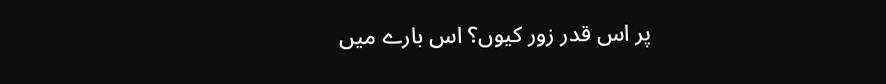پر اس قدر زور کیوں؟ اس بارے میں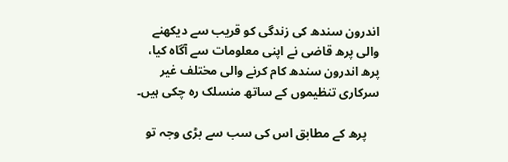اندرون سندھ کی زندگی کو قریب سے دیکھنے والی پرھ قاضی نے اپنی معلومات سے آگاہ کیا، پرھ اندرون سندھ کام کرنے والی مختلف غیر سرکاری تنظیموں کے ساتھ منسلک رہ چکی ہیں۔

    پرھ کے مطابق اس کی سب سے بڑی وجہ تو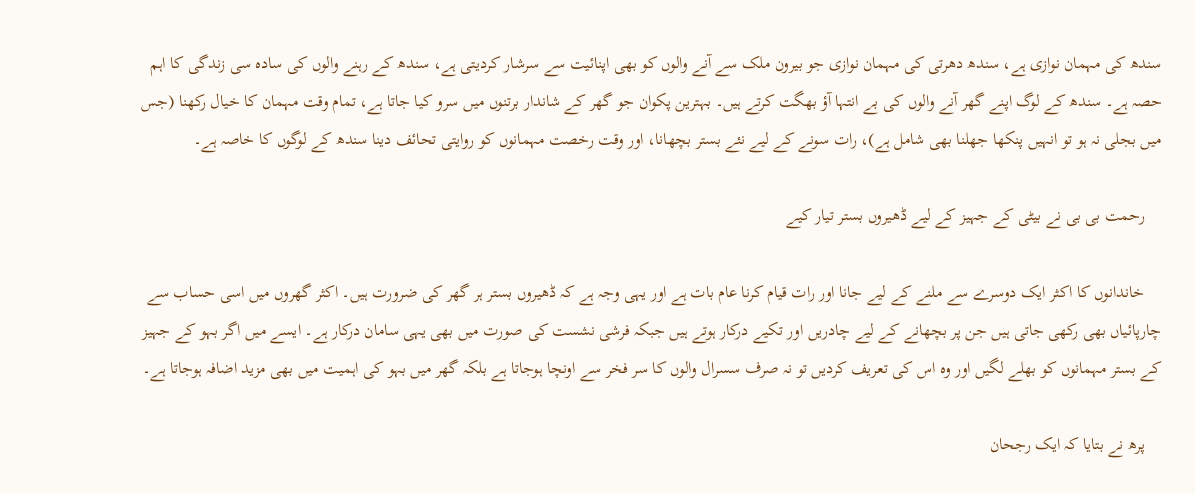سندھ کی مہمان نوازی ہے، سندھ دھرتی کی مہمان نوازی جو بیرون ملک سے آنے والوں کو بھی اپنائیت سے سرشار کردیتی ہے، سندھ کے رہنے والوں کی سادہ سی زندگی کا اہم حصہ ہے۔ سندھ کے لوگ اپنے گھر آنے والوں کی بے انتہا آؤ بھگت کرتے ہیں۔ بہترین پکوان جو گھر کے شاندار برتنوں میں سرو کیا جاتا ہے، تمام وقت مہمان کا خیال رکھنا (جس میں بجلی نہ ہو تو انہیں پنکھا جھلنا بھی شامل ہے)، رات سونے کے لیے نئے بستر بچھانا، اور وقت رخصت مہمانوں کو روایتی تحائف دینا سندھ کے لوگوں کا خاصہ ہے۔

    رحمت بی بی نے بیٹی کے جہیز کے لیے ڈھیروں بستر تیار کیے

    خاندانوں کا اکثر ایک دوسرے سے ملنے کے لیے جانا اور رات قیام کرنا عام بات ہے اور یہی وجہ ہے کہ ڈھیروں بستر ہر گھر کی ضرورت ہیں۔ اکثر گھروں میں اسی حساب سے چارپائیاں بھی رکھی جاتی ہیں جن پر بچھانے کے لیے چادریں اور تکیے درکار ہوتے ہیں جبکہ فرشی نشست کی صورت میں بھی یہی سامان درکار ہے۔ ایسے میں اگر بہو کے جہیز کے بستر مہمانوں کو بھلے لگیں اور وہ اس کی تعریف کردیں تو نہ صرف سسرال والوں کا سر فخر سے اونچا ہوجاتا ہے بلکہ گھر میں بہو کی اہمیت میں بھی مزید اضافہ ہوجاتا ہے۔

    پرھ نے بتایا کہ ایک رجحان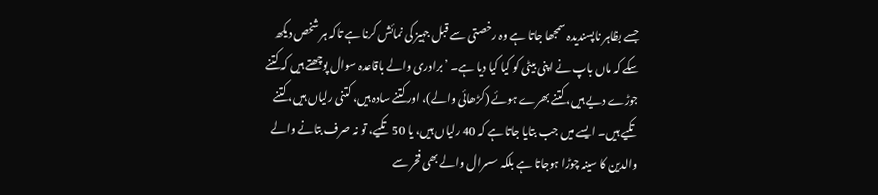جسے بظاہر ناپسندیدہ سمجھا جاتا ہے وہ رخصتی سے قبل جہیز کی نمائش کرنا ہے تاکہ ہر شخص دیکھ سکے کہ ماں باپ نے اپنی بیٹی کو کیا کیا دیا ہے۔ ’برادری والے باقاعدہ سوال پوچھتے ہیں کہ کتنے جوڑے دیے ہیں، کتنے بھرے ہوئے (کڑھائی والے)، اور کتنے سادہ ہیں، کتنی رلیاں ہیں، کتنے تکیے ہیں۔ ایسے میں جب بتایا جاتا ہے کہ 40 رلیاں ہیں، یا 50 تکیے، تو نہ صرف بتانے والے والدین کا سینہ چوڑا ہوجاتا ہے بلکہ سسرال والے بھی فخر سے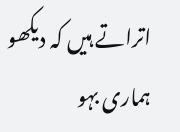اتراتے ہیں کہ دیکھو ہماری بہو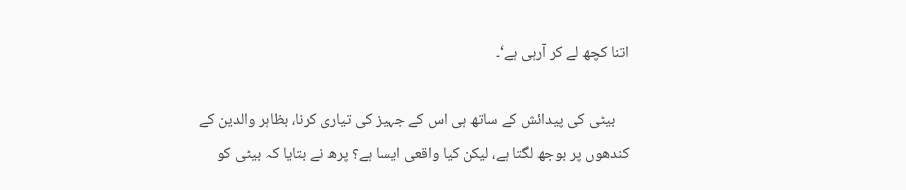اتنا کچھ لے کر آرہی ہے‘۔

    بیٹی کی پیدائش کے ساتھ ہی اس کے جہیز کی تیاری کرنا، بظاہر والدین کے کندھوں پر بوجھ لگتا ہے، لیکن کیا واقعی ایسا ہے؟ پرھ نے بتایا کہ بیٹی کو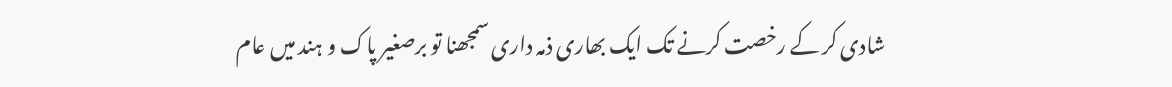شادی کر کے رخصت کرنے تک ایک بھاری ذمہ داری سمجھنا تو برصغیر پاک و ہند میں عام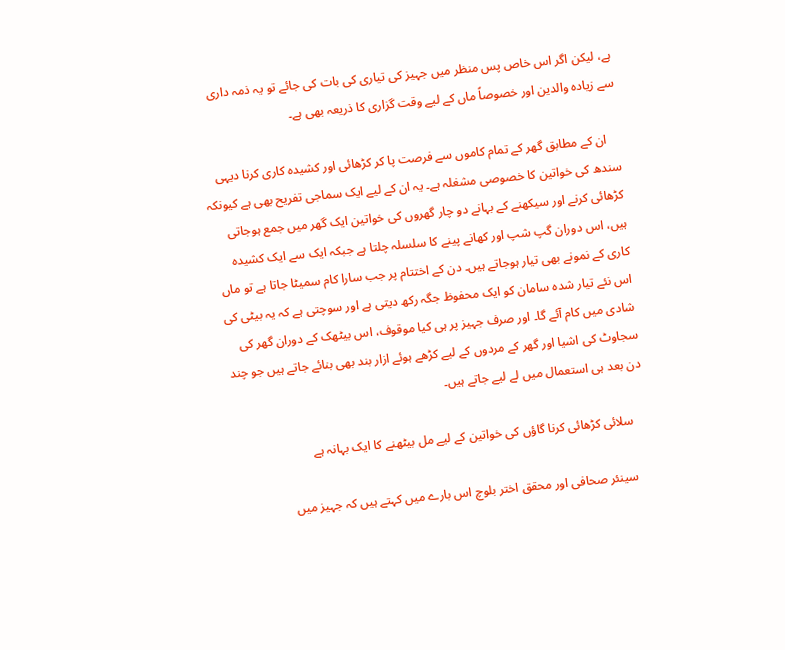ہے، لیکن اگر اس خاص پس منظر میں جہیز کی تیاری کی بات کی جائے تو یہ ذمہ داری سے زیادہ والدین اور خصوصاً ماں کے لیے وقت گزاری کا ذریعہ بھی ہے۔

    ان کے مطابق گھر کے تمام کاموں سے فرصت پا کر کڑھائی اور کشیدہ کاری کرنا دیہی سندھ کی خواتین کا خصوصی مشغلہ ہے۔ یہ ان کے لیے ایک سماجی تفریح بھی ہے کیونکہ کڑھائی کرنے اور سیکھنے کے بہانے دو چار گھروں کی خواتین ایک گھر میں جمع ہوجاتی ہیں، اس دوران گپ شپ اور کھانے پینے کا سلسلہ چلتا ہے جبکہ ایک سے ایک کشیدہ کاری کے نمونے بھی تیار ہوجاتے ہیں۔ دن کے اختتام پر جب سارا کام سمیٹا جاتا ہے تو ماں اس نئے تیار شدہ سامان کو ایک محفوظ جگہ رکھ دیتی ہے اور سوچتی ہے کہ یہ بیٹی کی شادی میں کام آئے گا۔ اور صرف جہیز پر ہی کیا موقوف، اس بیٹھک کے دوران گھر کی سجاوٹ کی اشیا اور گھر کے مردوں کے لیے کڑھے ہوئے ازار بند بھی بنائے جاتے ہیں جو چند دن بعد ہی استعمال میں لے لیے جاتے ہیں۔

    سلائی کڑھائی کرنا گاؤں کی خواتین کے لیے مل بیٹھنے کا ایک بہانہ ہے

    سینئر صحافی اور محقق اختر بلوچ اس بارے میں کہتے ہیں کہ جہیز میں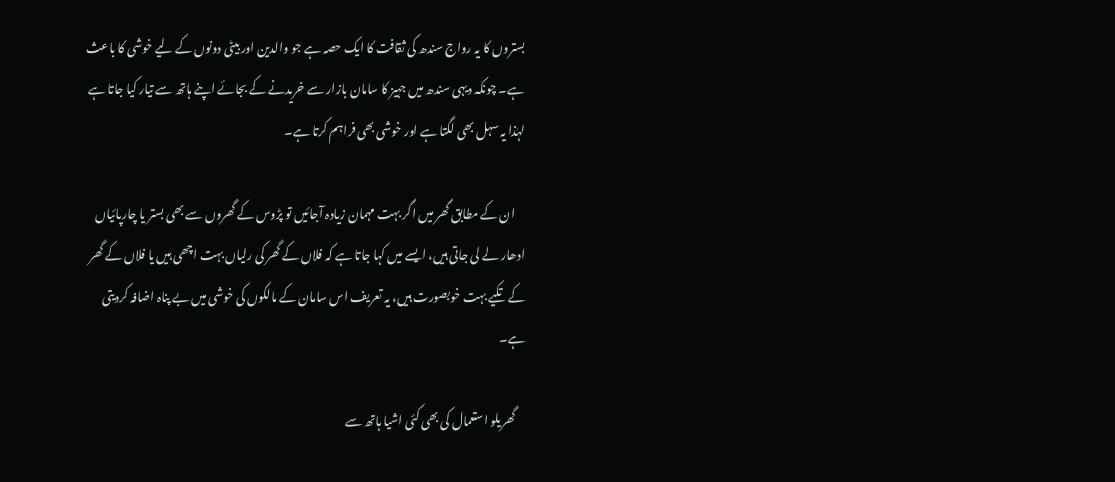بستروں کا یہ رواج سندھ کی ثقافت کا ایک حصہ ہے جو والدین اور بیٹی دونوں کے لیے خوشی کا باعث ہے۔ چونکہ دیہی سندھ میں جہیز کا سامان بازار سے خریدنے کے بجائے اپنے ہاتھ سے تیار کیا جاتا ہے لہٰذا یہ سہل بھی لگتا ہے اور خوشی بھی فراہم کرتا ہے۔

    ان کے مطابق گھر میں اگر بہت مہمان زیادہ آجائیں تو پڑوس کے گھروں سے بھی بستر یا چارپائیاں ادھار لے لی جاتی ہیں، ایسے میں کہا جاتا ہے کہ فلاں کے گھر کی رلیاں بہت اچھی ہیں یا فلاں کے گھر کے تکیے بہت خوبصورت ہیں، یہ تعریف اس سامان کے مالکوں کی خوشی میں بے پناہ اضافہ کردیتی ہے۔

    گھریلو استعمال کی بھی کئی اشیا ہاتھ سے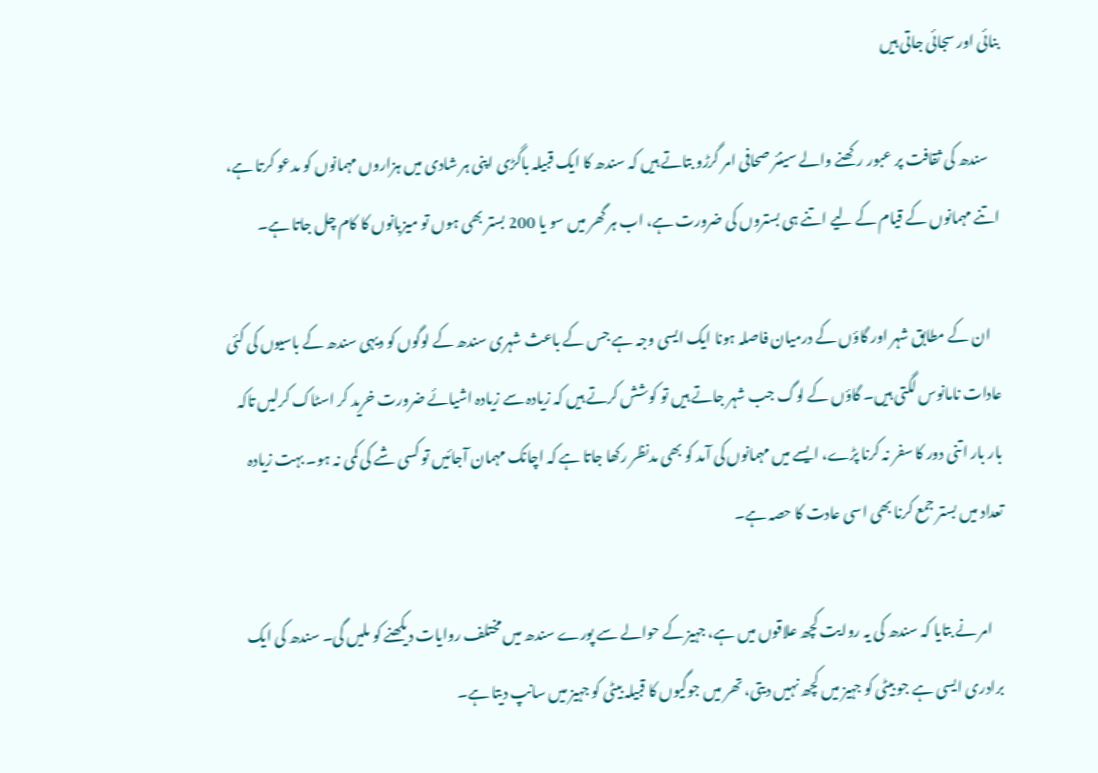بنائی اور سجائی جاتی ہیں

    سندھ کی ثقافت پر عبور رکھنے والے سینئر صحافی امر گرڑو بتاتے ہیں کہ سندھ کا ایک قبیلہ باگڑی اپنی ہر شادی میں ہزاروں مہمانوں کو مدعو کرتا ہے، اتنے مہمانوں کے قیام کے لیے اتنے ہی بستروں کی ضرورت ہے، اب ہر گھر میں سو یا 200 بستر بھی ہوں تو میزبانوں کا کام چل جاتا ہے۔

    ان کے مطابق شہر اور گاؤں کے درمیان فاصلہ ہونا ایک ایسی وجہ ہے جس کے باعث شہری سندھ کے لوگوں کو دیہی سندھ کے باسیوں کی کئی عادات نامانوس لگتی ہیں۔ گاؤں کے لوگ جب شہر جاتے ہیں تو کوشش کرتے ہیں کہ زیادہ سے زیادہ اشیائے ضرورت خرید کر اسٹاک کرلیں تاکہ بار بار اتنی دور کا سفر نہ کرنا پڑے، ایسے میں مہمانوں کی آمد کو بھی مدنظر رکھا جاتا ہے کہ اچانک مہمان آجائیں تو کسی شے کی کمی نہ ہو۔ بہت زیادہ تعداد میں بستر جمع کرنا بھی اسی عادت کا حصہ ہے۔

    امر نے بتایا کہ سندھ کی یہ روایت کچھ علاقوں میں ہے، جہیز کے حوالے سے پورے سندھ میں مختلف روایات دیکھنے کو ملیں گی۔ سندھ کی ایک برادری ایسی ہے جو بیٹی کو جہیز میں کچھ نہیں دیتی، تھر میں جوگیوں کا قبیلہ بیٹی کو جہیز میں سانپ دیتا ہے۔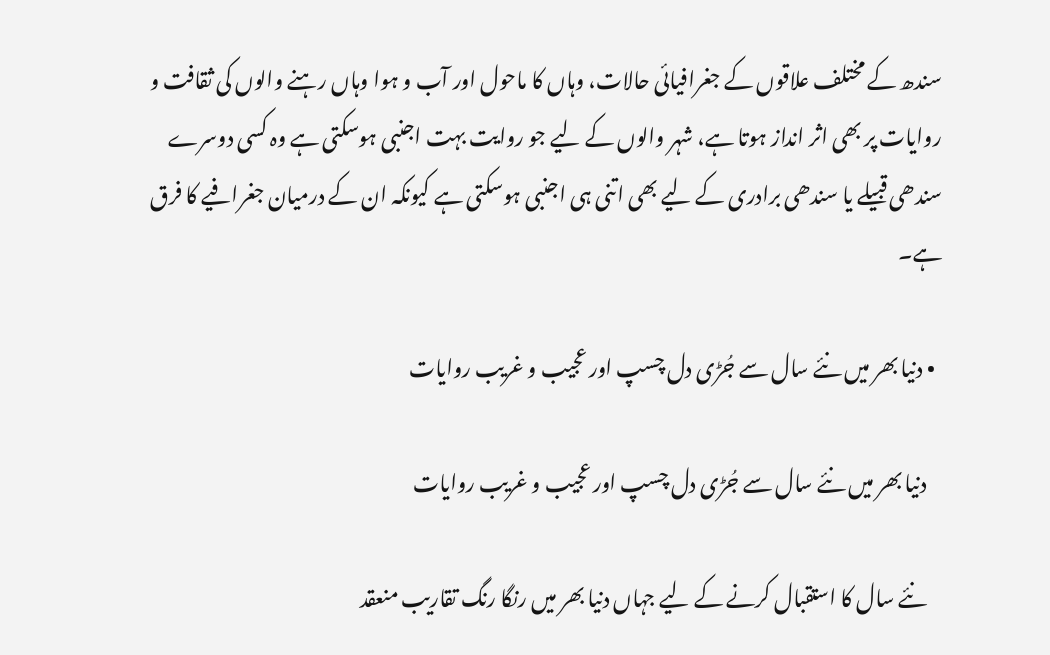سندھ کے مختلف علاقوں کے جغرافیائی حالات، وہاں کا ماحول اور آب و ہوا وہاں رہنے والوں کی ثقافت و روایات پر بھی اثر انداز ہوتا ہے، شہر والوں کے لیے جو روایت بہت اجنبی ہوسکتی ہے وہ کسی دوسرے سندھی قبیلے یا سندھی برادری کے لیے بھی اتنی ہی اجنبی ہوسکتی ہے کیونکہ ان کے درمیان جغرافیے کا فرق ہے۔

  • دنیا بھر میں‌ نئے سال سے جُڑی دل چسپ اور عجیب و غریب روایات

    دنیا بھر میں‌ نئے سال سے جُڑی دل چسپ اور عجیب و غریب روایات

    نئے سال کا استقبال کرنے کے لیے جہاں دنیا بھر میں رنگا رنگ تقاریب منعقد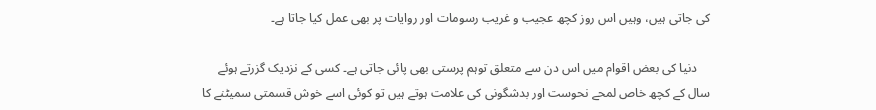کی جاتی ہیں، وہیں اس روز کچھ عجیب و غریب رسومات اور روایات پر بھی عمل کیا جاتا ہے۔

    دنیا کی بعض اقوام میں اس دن سے متعلق توہم پرستی بھی پائی جاتی ہے۔ کسی کے نزدیک گزرتے ہوئے سال کے کچھ خاص لمحے نحوست اور بدشگونی کی علامت ہوتے ہیں تو کوئی اسے خوش قسمتی سمیٹنے کا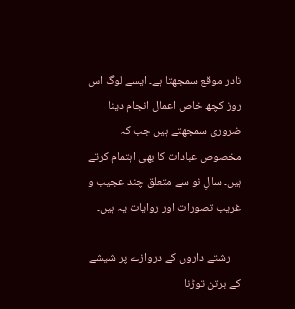نادر موقع سمجھتا ہے۔ ایسے لوگ اس روز کچھ خاص اعمال انجام دینا ضروری سمجھتے ہیں جب کہ مخصوص عبادات کا بھی اہتمام کرتے ہیں۔ سالِ نو سے متعلق چند عجیب و غریب تصورات اور روایات یہ ہیں۔

    رشتے داروں کے دروازے پر شیشے کے برتن توڑنا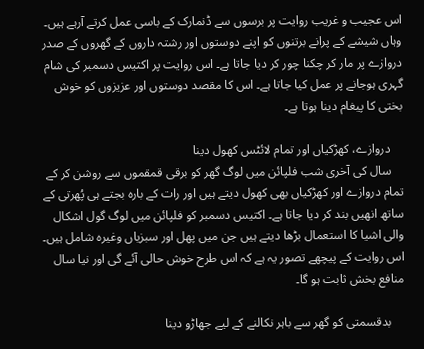اس عجیب و غریب روایت پر برسوں سے ڈنمارک کے باسی عمل کرتے آرہے ہیں۔ وہاں شیشے کے پرانے برتنوں کو اپنے دوستوں اور رشتہ داروں کے گھروں کے صدر دروازے پر مار کر چکنا چور کر دیا جاتا ہے۔ اس روایت پر اکتیس دسمبر کی شام گہری ہوجانے پر عمل کیا جاتا ہے۔ اس کا مقصد دوستوں اور عزیزوں کو خوش بختی کا پیغام دینا ہوتا ہے۔

    دروازے، کھڑکیاں اور تمام لائٹس کھول دینا
    سال کی آخری شب فلپائن میں لوگ گھر کو برقی قمقموں سے روشن کر کے تمام دروازے اور کھڑکیاں بھی کھول دیتے ہیں اور رات کے بارہ بجتے ہی پُھرتی کے ساتھ انھیں بند کر دیا جاتا ہے۔ اکتیس دسمبر کو فلپائن میں لوگ گول اشکال والی اشیا کا استعمال بڑھا دیتے ہیں جن میں پھل اور سبزیاں وغیرہ شامل ہیں۔ اس روایت کے پیچھے تصور یہ ہے کہ اس طرح خوش حالی آئے گی اور نیا سال منافع بخش ثابت ہو گا۔

    بدقسمتی کو گھر سے باہر نکالنے کے لیے جھاڑو دینا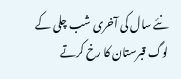نئے سال کی آخری شب چلی کے لوگ قبرستان کا رخ کرتے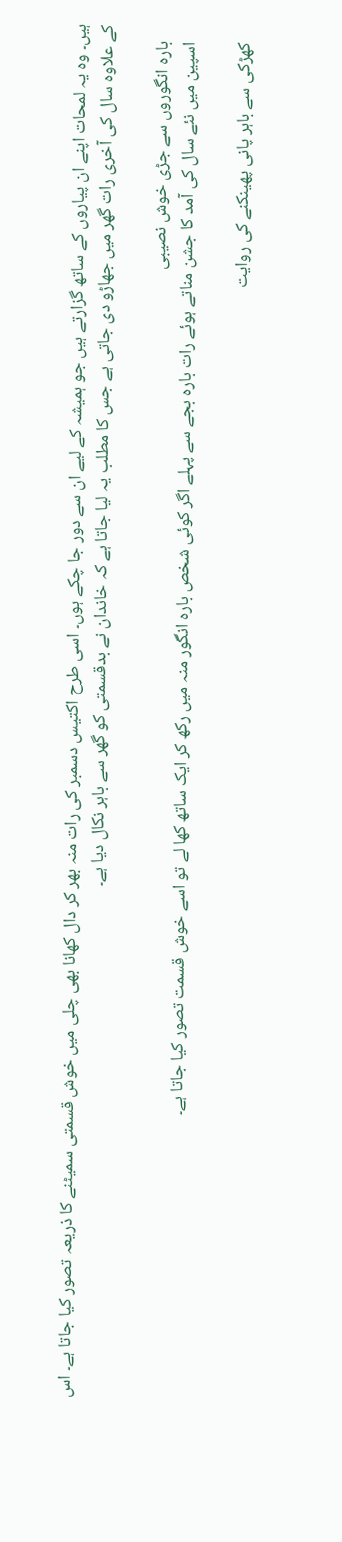ہیں۔ وہ یہ لمحات اپنے ان پیاروں کے ساتھ گزارتے ہیں جو ہمیشہ کے لیے ان سے دور جا چکے ہوں۔ اسی طرح اکتیس دسمبر کی رات منہ بھر کر دال کھانا بھی چلی میں خوش قسمتی سمیٹنے کا ذریعہ تصور کیا جاتا ہے۔ اس کے علاوہ سال کی آخری رات گھر میں جھاڑو دی جاتی ہے جس کا مطلب یہ لیا جاتا ہے کہ خاندان نے بدقسمتی کو گھر سے باہر نکال دیا ہے۔

    بارہ انگوروں سے جڑی خوش نصیبی
    اسپین میں نئے سال کی آمد کا جشن مناتے ہوئے رات بارہ بجے سے پہلے اگر کوئی شخص بارہ انگور منہ میں رکھ کر ایک ساتھ کھا لے تو اسے خوش قسمت تصور کیا جاتا ہے۔

    کھڑکی سے باہر پانی پھینکنے کی روایت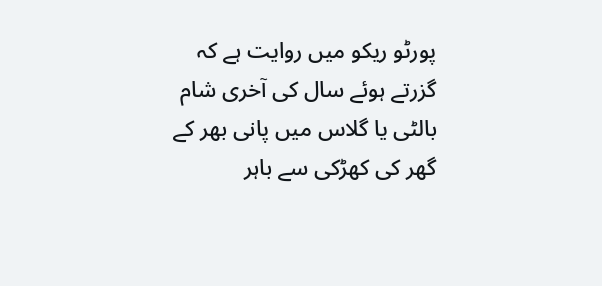پورٹو ریکو میں روایت ہے کہ گزرتے ہوئے سال کی آخری شام بالٹی یا گلاس میں پانی بھر کے گھر کی کھڑکی سے باہر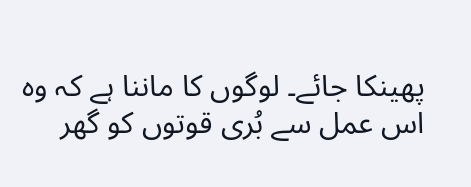پھینکا جائے۔ لوگوں کا ماننا ہے کہ وہ اس عمل سے بُری قوتوں کو گھر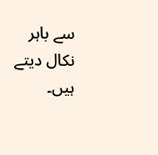سے باہر نکال دیتے ہیں۔